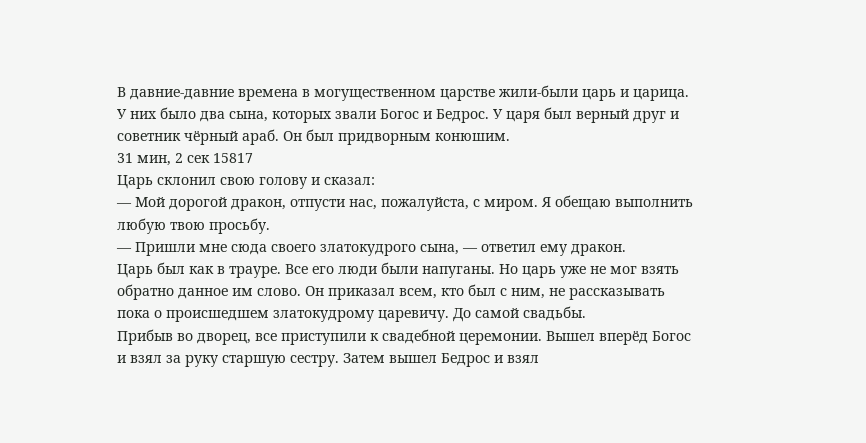В давние-давние времена в могущественном царстве жили-были царь и царица. У них было два сына, которых звали Богос и Бедрос. У царя был верный друг и советник чёрный араб. Он был придворным конюшим.
31 мин, 2 сек 15817
Царь склонил свою голову и сказал:
— Мой дорогой дракон, отпусти нас, пожалуйста, с миром. Я обещаю выполнить любую твою просьбу.
— Пришли мне сюда своего златокудрого сына, — ответил ему дракон.
Царь был как в трауре. Все его люди были напуганы. Но царь уже не мог взять обратно данное им слово. Он приказал всем, кто был с ним, не рассказывать пока о происшедшем златокудрому царевичу. До самой свадьбы.
Прибыв во дворец, все приступили к свадебной церемонии. Вышел вперёд Богос и взял за руку старшую сестру. Затем вышел Бедрос и взял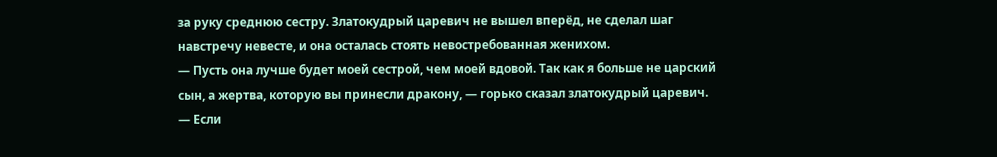за руку среднюю сестру. Златокудрый царевич не вышел вперёд, не сделал шаг навстречу невесте, и она осталась стоять невостребованная женихом.
— Пусть она лучше будет моей сестрой, чем моей вдовой. Так как я больше не царский сын, а жертва, которую вы принесли дракону, — горько сказал златокудрый царевич.
— Если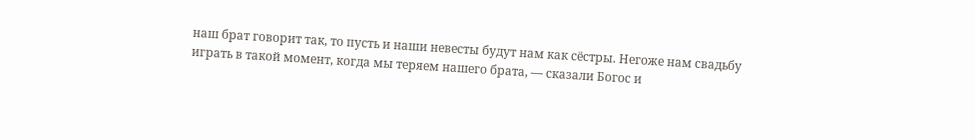наш брат говорит так, то пусть и наши невесты будут нам как сёстры. Негоже нам свадьбу играть в такой момент, когда мы теряем нашего брата, — сказали Богос и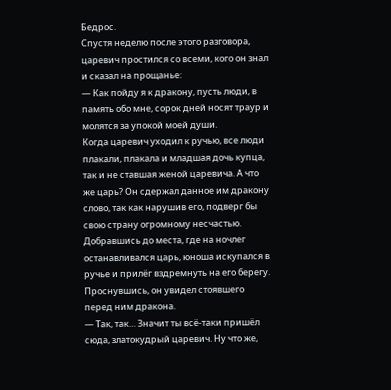Бедрос.
Спустя неделю после этого разговора, царевич простился со всеми, кого он знал и сказал на прощанье:
— Как пойду я к дракону, пусть люди, в память обо мне, сорок дней носят траур и молятся за упокой моей души.
Когда царевич уходил к ручью, все люди плакали, плакала и младшая дочь купца, так и не ставшая женой царевича. А что же царь? Он сдержал данное им дракону слово, так как нарушив его, подверг бы свою страну огромному несчастью.
Добравшись до места, где на ночлег останавливался царь, юноша искупался в ручье и прилёг вздремнуть на его берегу.
Проснувшись, он увидел стоявшего перед ним дракона.
— Так, так… Значит ты всё-таки пришёл сюда, златокудрый царевич. Ну что же,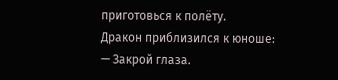приготовься к полёту.
Дракон приблизился к юноше:
— Закрой глаза.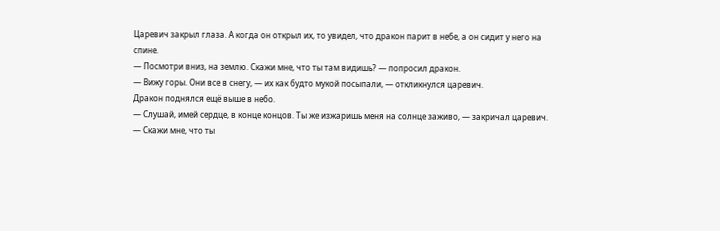Царевич закрыл глаза. А когда он открыл их, то увидел, что дракон парит в небе, а он сидит у него на спине.
— Посмотри вниз, на землю. Скажи мне, что ты там видишь? — попросил дракон.
— Вижу горы. Они все в снегу, — их как будто мукой посыпали, — откликнулся царевич.
Дракон поднялся ещё выше в небо.
— Слушай, имей сердце, в конце концов. Ты же изжаришь меня на солнце заживо, — закричал царевич.
— Скажи мне, что ты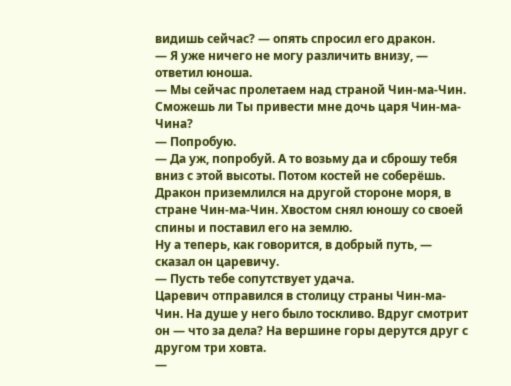видишь сейчас? — опять спросил его дракон.
— Я уже ничего не могу различить внизу, — ответил юноша.
— Мы сейчас пролетаем над страной Чин-ма-Чин. Сможешь ли Ты привести мне дочь царя Чин-ма-Чина?
— Попробую.
— Да уж, попробуй. А то возьму да и сброшу тебя вниз с этой высоты. Потом костей не соберёшь.
Дракон приземлился на другой стороне моря, в стране Чин-ма-Чин. Хвостом снял юношу со своей спины и поставил его на землю.
Ну а теперь, как говорится, в добрый путь, — сказал он царевичу.
— Пусть тебе сопутствует удача.
Царевич отправился в столицу страны Чин-ма-Чин. На душе у него было тоскливо. Вдруг смотрит он — что за дела? На вершине горы дерутся друг с другом три ховта.
—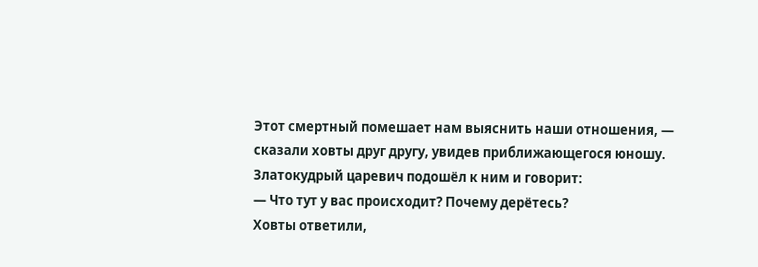Этот смертный помешает нам выяснить наши отношения, — сказали ховты друг другу, увидев приближающегося юношу.
Златокудрый царевич подошёл к ним и говорит:
— Что тут у вас происходит? Почему дерётесь?
Ховты ответили,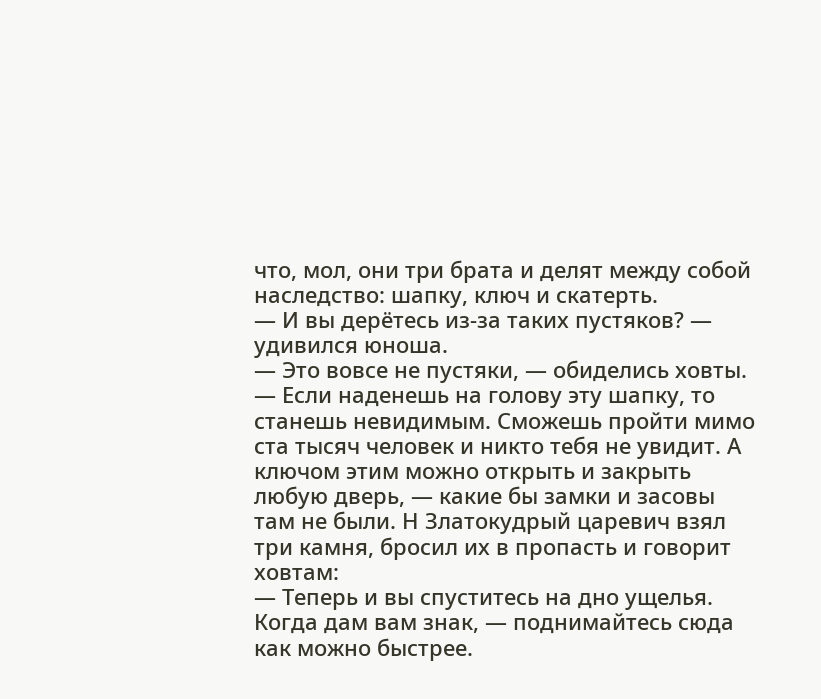что, мол, они три брата и делят между собой наследство: шапку, ключ и скатерть.
— И вы дерётесь из-за таких пустяков? — удивился юноша.
— Это вовсе не пустяки, — обиделись ховты.
— Если наденешь на голову эту шапку, то станешь невидимым. Сможешь пройти мимо ста тысяч человек и никто тебя не увидит. А ключом этим можно открыть и закрыть любую дверь, — какие бы замки и засовы там не были. Н Златокудрый царевич взял три камня, бросил их в пропасть и говорит ховтам:
— Теперь и вы спуститесь на дно ущелья. Когда дам вам знак, — поднимайтесь сюда как можно быстрее.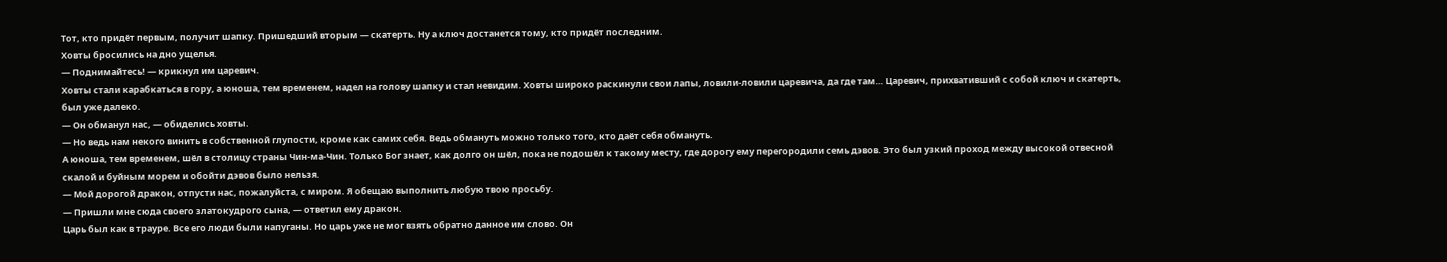Тот, кто придёт первым, получит шапку. Пришедший вторым — скатерть. Ну а ключ достанется тому, кто придёт последним.
Ховты бросились на дно ущелья.
— Поднимайтесь! — крикнул им царевич.
Ховты стали карабкаться в гору, а юноша, тем временем, надел на голову шапку и стал невидим. Ховты широко раскинули свои лапы, ловили-ловили царевича, да где там… Царевич, прихвативший с собой ключ и скатерть, был уже далеко.
— Он обманул нас, — обиделись ховты.
— Но ведь нам некого винить в собственной глупости, кроме как самих себя. Ведь обмануть можно только того, кто даёт себя обмануть.
А юноша, тем временем, шёл в столицу страны Чин-ма-Чин. Только Бог знает, как долго он шёл, пока не подошёл к такому месту, где дорогу ему перегородили семь дэвов. Это был узкий проход между высокой отвесной скалой и буйным морем и обойти дэвов было нельзя.
— Мой дорогой дракон, отпусти нас, пожалуйста, с миром. Я обещаю выполнить любую твою просьбу.
— Пришли мне сюда своего златокудрого сына, — ответил ему дракон.
Царь был как в трауре. Все его люди были напуганы. Но царь уже не мог взять обратно данное им слово. Он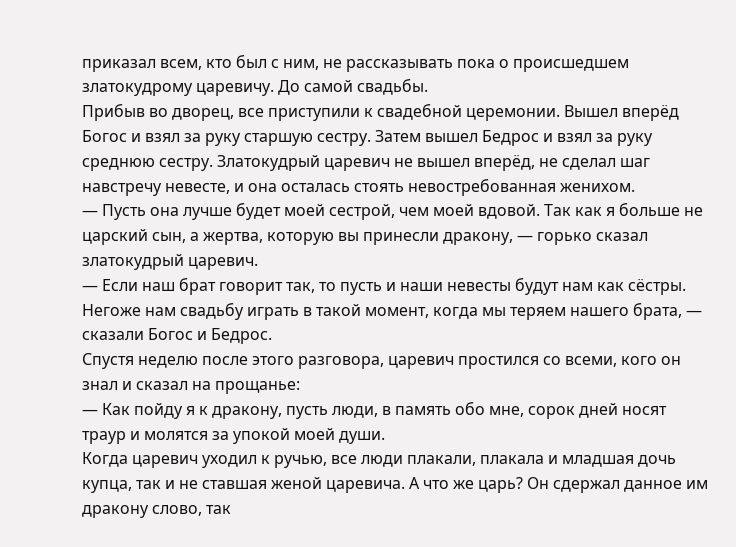приказал всем, кто был с ним, не рассказывать пока о происшедшем златокудрому царевичу. До самой свадьбы.
Прибыв во дворец, все приступили к свадебной церемонии. Вышел вперёд Богос и взял за руку старшую сестру. Затем вышел Бедрос и взял за руку среднюю сестру. Златокудрый царевич не вышел вперёд, не сделал шаг навстречу невесте, и она осталась стоять невостребованная женихом.
— Пусть она лучше будет моей сестрой, чем моей вдовой. Так как я больше не царский сын, а жертва, которую вы принесли дракону, — горько сказал златокудрый царевич.
— Если наш брат говорит так, то пусть и наши невесты будут нам как сёстры. Негоже нам свадьбу играть в такой момент, когда мы теряем нашего брата, — сказали Богос и Бедрос.
Спустя неделю после этого разговора, царевич простился со всеми, кого он знал и сказал на прощанье:
— Как пойду я к дракону, пусть люди, в память обо мне, сорок дней носят траур и молятся за упокой моей души.
Когда царевич уходил к ручью, все люди плакали, плакала и младшая дочь купца, так и не ставшая женой царевича. А что же царь? Он сдержал данное им дракону слово, так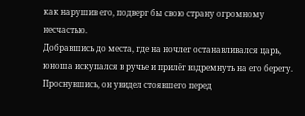как нарушив его, подверг бы свою страну огромному несчастью.
Добравшись до места, где на ночлег останавливался царь, юноша искупался в ручье и прилёг вздремнуть на его берегу.
Проснувшись, он увидел стоявшего перед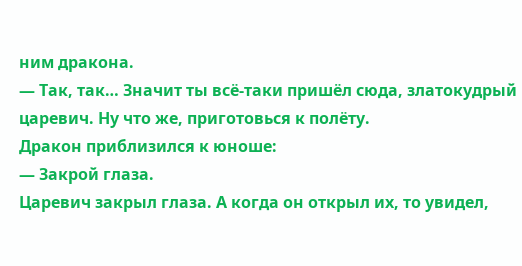ним дракона.
— Так, так… Значит ты всё-таки пришёл сюда, златокудрый царевич. Ну что же, приготовься к полёту.
Дракон приблизился к юноше:
— Закрой глаза.
Царевич закрыл глаза. А когда он открыл их, то увидел,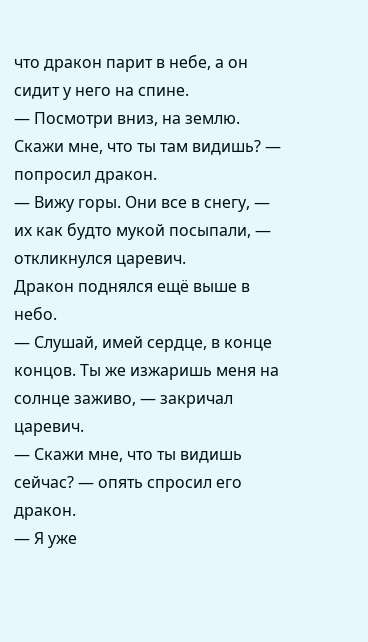что дракон парит в небе, а он сидит у него на спине.
— Посмотри вниз, на землю. Скажи мне, что ты там видишь? — попросил дракон.
— Вижу горы. Они все в снегу, — их как будто мукой посыпали, — откликнулся царевич.
Дракон поднялся ещё выше в небо.
— Слушай, имей сердце, в конце концов. Ты же изжаришь меня на солнце заживо, — закричал царевич.
— Скажи мне, что ты видишь сейчас? — опять спросил его дракон.
— Я уже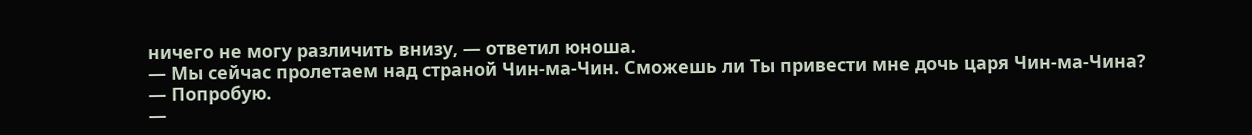ничего не могу различить внизу, — ответил юноша.
— Мы сейчас пролетаем над страной Чин-ма-Чин. Сможешь ли Ты привести мне дочь царя Чин-ма-Чина?
— Попробую.
—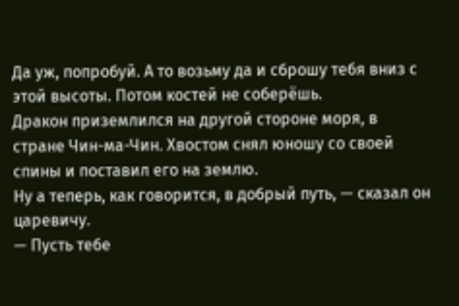Да уж, попробуй. А то возьму да и сброшу тебя вниз с этой высоты. Потом костей не соберёшь.
Дракон приземлился на другой стороне моря, в стране Чин-ма-Чин. Хвостом снял юношу со своей спины и поставил его на землю.
Ну а теперь, как говорится, в добрый путь, — сказал он царевичу.
— Пусть тебе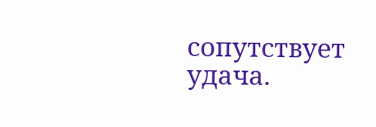сопутствует удача.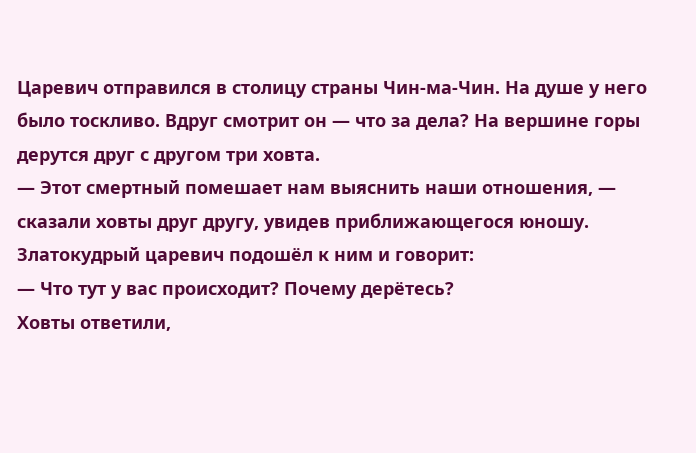Царевич отправился в столицу страны Чин-ма-Чин. На душе у него было тоскливо. Вдруг смотрит он — что за дела? На вершине горы дерутся друг с другом три ховта.
— Этот смертный помешает нам выяснить наши отношения, — сказали ховты друг другу, увидев приближающегося юношу.
Златокудрый царевич подошёл к ним и говорит:
— Что тут у вас происходит? Почему дерётесь?
Ховты ответили,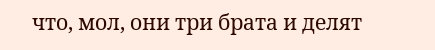что, мол, они три брата и делят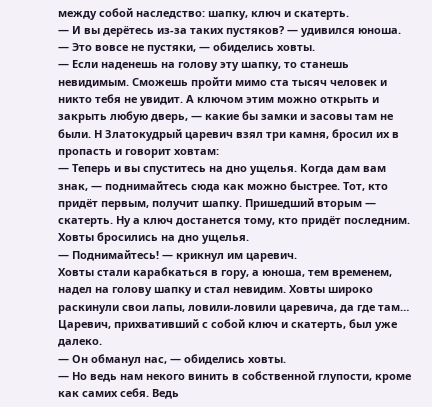между собой наследство: шапку, ключ и скатерть.
— И вы дерётесь из-за таких пустяков? — удивился юноша.
— Это вовсе не пустяки, — обиделись ховты.
— Если наденешь на голову эту шапку, то станешь невидимым. Сможешь пройти мимо ста тысяч человек и никто тебя не увидит. А ключом этим можно открыть и закрыть любую дверь, — какие бы замки и засовы там не были. Н Златокудрый царевич взял три камня, бросил их в пропасть и говорит ховтам:
— Теперь и вы спуститесь на дно ущелья. Когда дам вам знак, — поднимайтесь сюда как можно быстрее. Тот, кто придёт первым, получит шапку. Пришедший вторым — скатерть. Ну а ключ достанется тому, кто придёт последним.
Ховты бросились на дно ущелья.
— Поднимайтесь! — крикнул им царевич.
Ховты стали карабкаться в гору, а юноша, тем временем, надел на голову шапку и стал невидим. Ховты широко раскинули свои лапы, ловили-ловили царевича, да где там… Царевич, прихвативший с собой ключ и скатерть, был уже далеко.
— Он обманул нас, — обиделись ховты.
— Но ведь нам некого винить в собственной глупости, кроме как самих себя. Ведь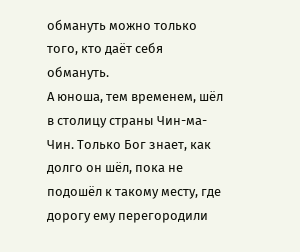обмануть можно только того, кто даёт себя обмануть.
А юноша, тем временем, шёл в столицу страны Чин-ма-Чин. Только Бог знает, как долго он шёл, пока не подошёл к такому месту, где дорогу ему перегородили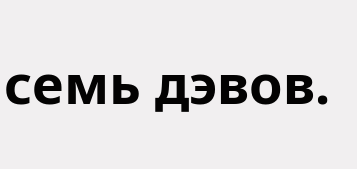семь дэвов.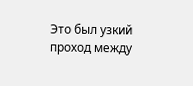Это был узкий проход между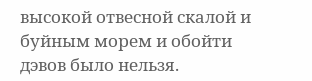высокой отвесной скалой и буйным морем и обойти дэвов было нельзя.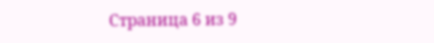Страница 6 из 9